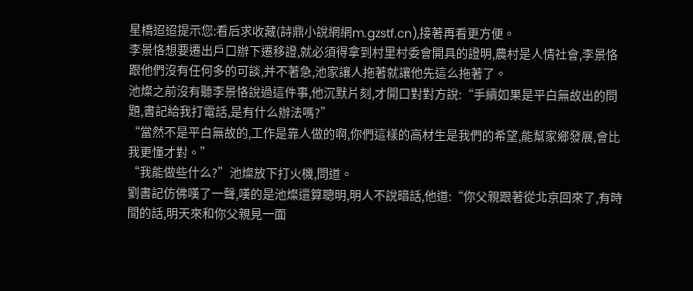星橋迢迢提示您:看后求收藏(詩鼎小說網網m.gzstf.cn),接著再看更方便。
李景恪想要遷出戶口辦下遷移證,就必須得拿到村里村委會開具的證明,農村是人情社會,李景恪跟他們沒有任何多的可談,并不著急,池家讓人拖著就讓他先這么拖著了。
池燦之前沒有聽李景恪說過這件事,他沉默片刻,才開口對對方說:“手續如果是平白無故出的問題,書記給我打電話,是有什么辦法嗎?”
“當然不是平白無故的,工作是靠人做的啊,你們這樣的高材生是我們的希望,能幫家鄉發展,會比我更懂才對。”
“我能做些什么?”池燦放下打火機,問道。
劉書記仿佛嘆了一聲,嘆的是池燦還算聰明,明人不說暗話,他道:“你父親跟著從北京回來了,有時間的話,明天來和你父親見一面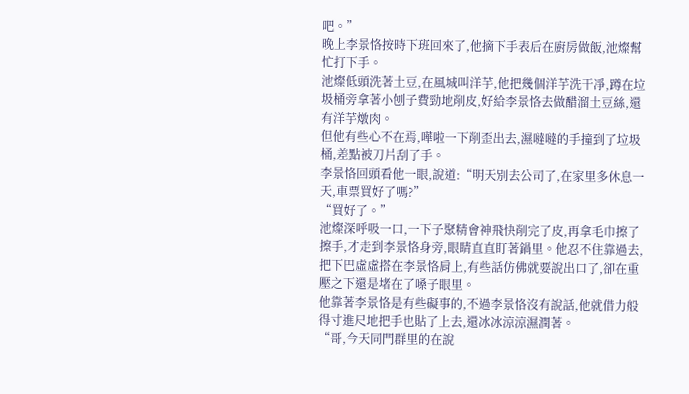吧。”
晚上李景恪按時下班回來了,他摘下手表后在廚房做飯,池燦幫忙打下手。
池燦低頭洗著土豆,在風城叫洋芋,他把幾個洋芋洗干凈,蹲在垃圾桶旁拿著小刨子費勁地削皮,好給李景恪去做醋溜土豆絲,還有洋芋燉肉。
但他有些心不在焉,嘩啦一下削歪出去,濕噠噠的手撞到了垃圾桶,差點被刀片刮了手。
李景恪回頭看他一眼,說道:“明天別去公司了,在家里多休息一天,車票買好了嗎?”
“買好了。”
池燦深呼吸一口,一下子聚精會神飛快削完了皮,再拿毛巾擦了擦手,才走到李景恪身旁,眼睛直直盯著鍋里。他忍不住靠過去,把下巴虛虛搭在李景恪肩上,有些話仿佛就要說出口了,卻在重壓之下還是堵在了嗓子眼里。
他靠著李景恪是有些礙事的,不過李景恪沒有說話,他就借力般得寸進尺地把手也貼了上去,還冰冰涼涼濕潤著。
“哥,今天同門群里的在說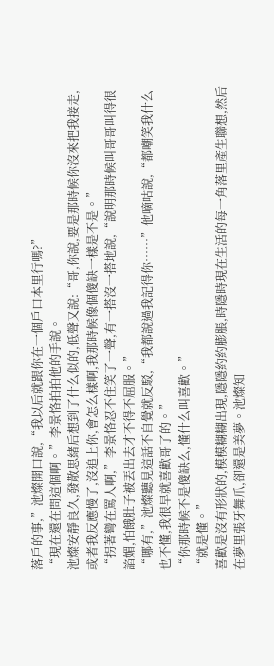落戶的事,”池燦開口說,“我以后就跟你在一個戶口本里行嗎?”
“現在還在問這個啊。”李景恪拍拍他的手說。
池燦安靜良久,發散思緒后想到了什么似的,低聲又說:“哥,你說,要是那時候你沒來把我接走,或者我反應慢了,沒追上你,會怎么樣啊,我那時候像個傻缺一樣是不是。”
“拐著彎在罵人啊,”李景恪忍不住笑了一聲,有一搭沒一搭地說,“說明那時候叫哥哥叫得很諂媚,怕餓肚子被丟出去才不得不屈服。”
“哪有,”池燦聽見這話不自覺就反駁,“我都說過我記得你……”他嘀咕說,“都嘲笑我什么也不懂,我很早就喜歡哥了的。”
“你那時候不是傻缺么,懂什么叫喜歡。”
“就是懂。”
喜歡是沒有形狀的,模模糊糊出現,隱隱約約膨脹,時隱時現在生活的每一角落里產生聯想,然后在夢里張牙舞爪,卻還是美夢。池燦知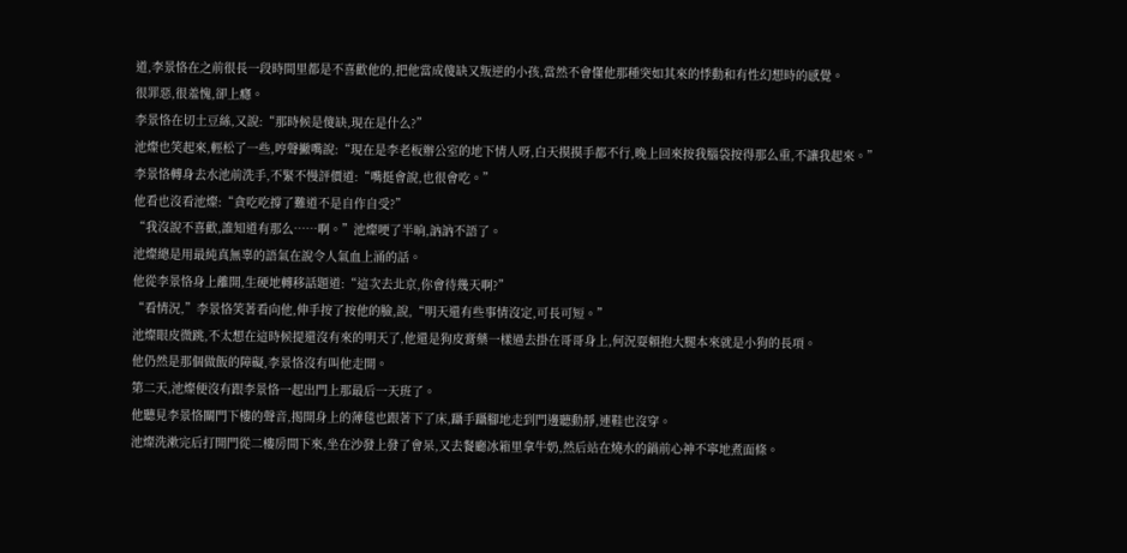道,李景恪在之前很長一段時間里都是不喜歡他的,把他當成傻缺又叛逆的小孩,當然不會懂他那種突如其來的悸動和有性幻想時的感覺。
很罪惡,很羞愧,卻上癮。
李景恪在切土豆絲,又說:“那時候是傻缺,現在是什么?”
池燦也笑起來,輕松了一些,哼聲撇嘴說:“現在是李老板辦公室的地下情人呀,白天摸摸手都不行,晚上回來按我腦袋按得那么重,不讓我起來。”
李景恪轉身去水池前洗手,不緊不慢評價道:“嘴挺會說,也很會吃。”
他看也沒看池燦:“貪吃吃撐了難道不是自作自受?”
“我沒說不喜歡,誰知道有那么……啊。”池燦哽了半晌,訥訥不語了。
池燦總是用最純真無辜的語氣在說令人氣血上涌的話。
他從李景恪身上離開,生硬地轉移話題道:“這次去北京,你會待幾天啊?”
“看情況,”李景恪笑著看向他,伸手按了按他的臉,說,“明天還有些事情沒定,可長可短。”
池燦眼皮微跳,不太想在這時候提還沒有來的明天了,他還是狗皮膏藥一樣過去掛在哥哥身上,何況耍賴抱大腿本來就是小狗的長項。
他仍然是那個做飯的障礙,李景恪沒有叫他走開。
第二天,池燦便沒有跟李景恪一起出門上那最后一天班了。
他聽見李景恪關門下樓的聲音,揭開身上的薄毯也跟著下了床,躡手躡腳地走到門邊聽動靜,連鞋也沒穿。
池燦洗漱完后打開門從二樓房間下來,坐在沙發上發了會呆,又去餐廳冰箱里拿牛奶,然后站在燒水的鍋前心神不寧地煮面條。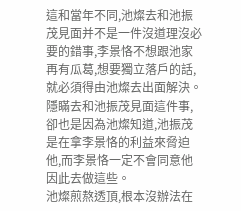這和當年不同,池燦去和池振茂見面并不是一件沒道理沒必要的錯事,李景恪不想跟池家再有瓜葛,想要獨立落戶的話,就必須得由池燦去出面解決。
隱瞞去和池振茂見面這件事,卻也是因為池燦知道,池振茂是在拿李景恪的利益來脅迫他,而李景恪一定不會同意他因此去做這些。
池燦煎熬透頂,根本沒辦法在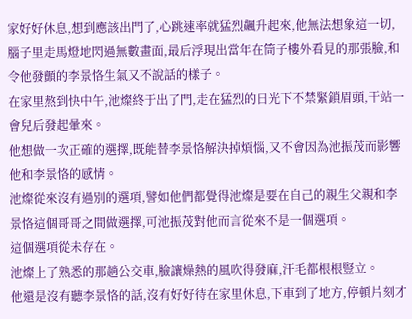家好好休息,想到應該出門了,心跳速率就猛烈飆升起來,他無法想象這一切,腦子里走馬燈地閃過無數畫面,最后浮現出當年在筒子樓外看見的那張臉,和令他發顫的李景恪生氣又不說話的樣子。
在家里熬到快中午,池燦終于出了門,走在猛烈的日光下不禁緊鎖眉頭,干站一會兒后發起暈來。
他想做一次正確的選擇,既能替李景恪解決掉煩惱,又不會因為池振茂而影響他和李景恪的感情。
池燦從來沒有過別的選項,譬如他們都覺得池燦是要在自己的親生父親和李景恪這個哥哥之間做選擇,可池振茂對他而言從來不是一個選項。
這個選項從未存在。
池燦上了熟悉的那趟公交車,臉讓燥熱的風吹得發麻,汗毛都根根豎立。
他還是沒有聽李景恪的話,沒有好好待在家里休息,下車到了地方,停頓片刻才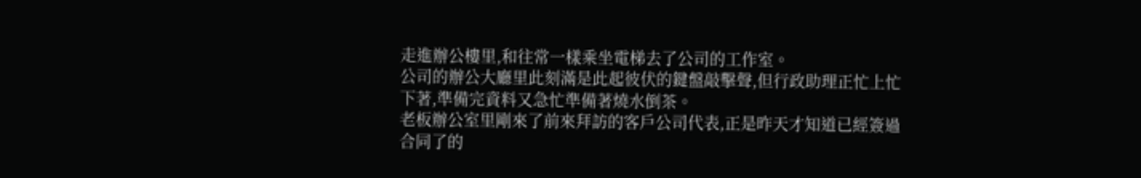走進辦公樓里,和往常一樣乘坐電梯去了公司的工作室。
公司的辦公大廳里此刻滿是此起彼伏的鍵盤敲擊聲,但行政助理正忙上忙下著,準備完資料又急忙準備著燒水倒茶。
老板辦公室里剛來了前來拜訪的客戶公司代表,正是昨天才知道已經簽過合同了的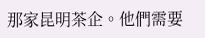那家昆明茶企。他們需要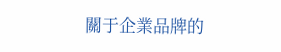關于企業品牌的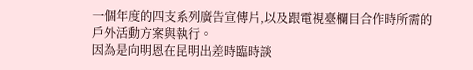一個年度的四支系列廣告宣傳片,以及跟電視臺欄目合作時所需的戶外活動方案與執行。
因為是向明恩在昆明出差時臨時談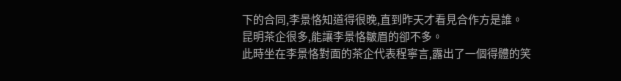下的合同,李景恪知道得很晚,直到昨天才看見合作方是誰。
昆明茶企很多,能讓李景恪皺眉的卻不多。
此時坐在李景恪對面的茶企代表程寧言,露出了一個得體的笑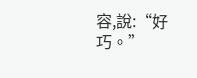容,說:“好巧。”